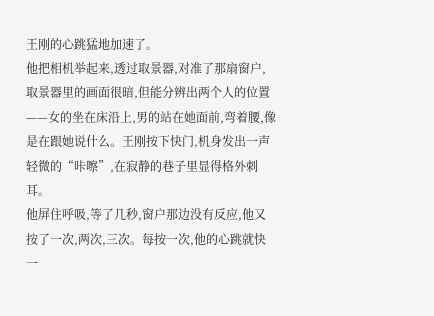王刚的心跳猛地加速了。
他把相机举起来,透过取景器,对准了那扇窗户,取景器里的画面很暗,但能分辨出两个人的位置——女的坐在床沿上,男的站在她面前,弯着腰,像是在跟她说什么。王刚按下快门,机身发出一声轻微的“咔嚓”,在寂静的巷子里显得格外刺耳。
他屏住呼吸,等了几秒,窗户那边没有反应,他又按了一次,两次,三次。每按一次,他的心跳就快一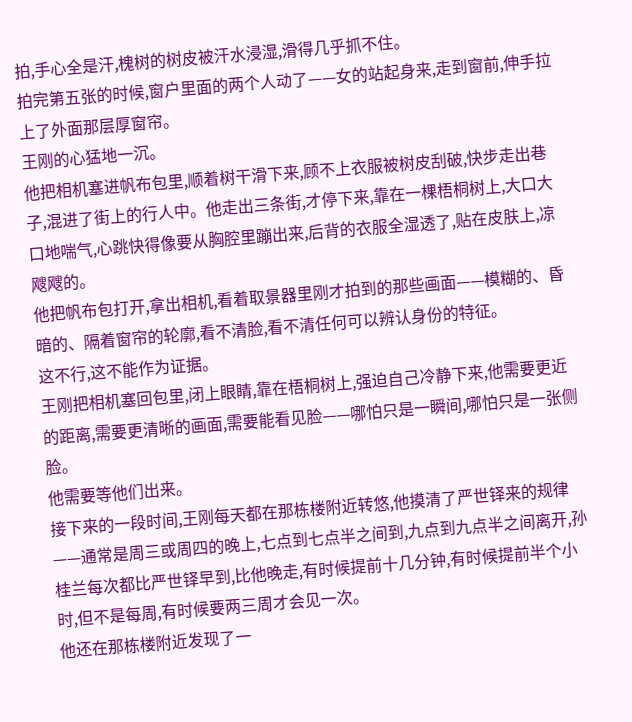拍,手心全是汗,槐树的树皮被汗水浸湿,滑得几乎抓不住。
拍完第五张的时候,窗户里面的两个人动了——女的站起身来,走到窗前,伸手拉上了外面那层厚窗帘。
王刚的心猛地一沉。
他把相机塞进帆布包里,顺着树干滑下来,顾不上衣服被树皮刮破,快步走出巷子,混进了街上的行人中。他走出三条街,才停下来,靠在一棵梧桐树上,大口大口地喘气,心跳快得像要从胸腔里蹦出来,后背的衣服全湿透了,贴在皮肤上,凉飕飕的。
他把帆布包打开,拿出相机,看着取景器里刚才拍到的那些画面——模糊的、昏暗的、隔着窗帘的轮廓,看不清脸,看不清任何可以辨认身份的特征。
这不行,这不能作为证据。
王刚把相机塞回包里,闭上眼睛,靠在梧桐树上,强迫自己冷静下来,他需要更近的距离,需要更清晰的画面,需要能看见脸——哪怕只是一瞬间,哪怕只是一张侧脸。
他需要等他们出来。
接下来的一段时间,王刚每天都在那栋楼附近转悠,他摸清了严世铎来的规律——通常是周三或周四的晚上,七点到七点半之间到,九点到九点半之间离开,孙桂兰每次都比严世铎早到,比他晚走,有时候提前十几分钟,有时候提前半个小时,但不是每周,有时候要两三周才会见一次。
他还在那栋楼附近发现了一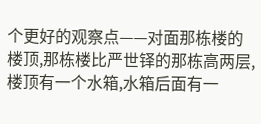个更好的观察点——对面那栋楼的楼顶,那栋楼比严世铎的那栋高两层,楼顶有一个水箱,水箱后面有一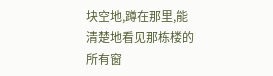块空地,蹲在那里,能清楚地看见那栋楼的所有窗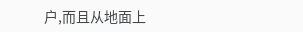户,而且从地面上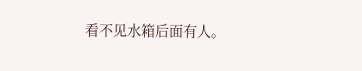看不见水箱后面有人。